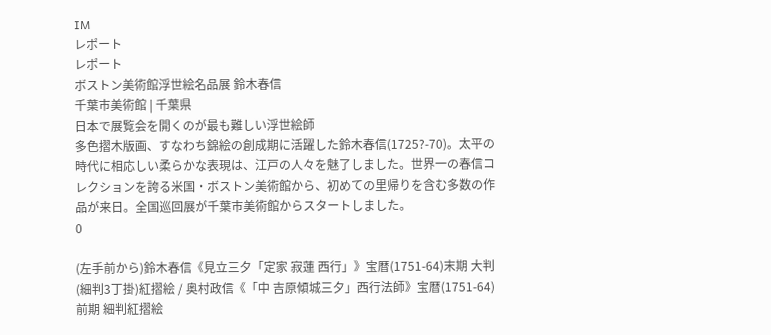IM
レポート
レポート
ボストン美術館浮世絵名品展 鈴木春信
千葉市美術館 | 千葉県
日本で展覧会を開くのが最も難しい浮世絵師
多色摺木版画、すなわち錦絵の創成期に活躍した鈴木春信(1725?-70)。太平の時代に相応しい柔らかな表現は、江戸の人々を魅了しました。世界一の春信コレクションを誇る米国・ボストン美術館から、初めての里帰りを含む多数の作品が来日。全国巡回展が千葉市美術館からスタートしました。
0

(左手前から)鈴木春信《見立三夕「定家 寂蓮 西行」》宝暦(1751-64)末期 大判(細判3丁掛)紅摺絵 / 奥村政信《「中 吉原傾城三夕」西行法師》宝暦(1751-64)前期 細判紅摺絵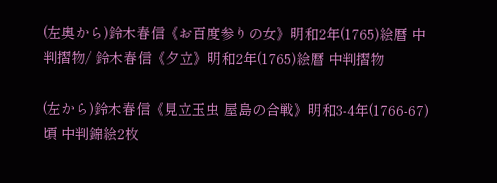(左奥から)鈴木春信《お百度参りの女》明和2年(1765)絵暦 中判摺物/ 鈴木春信《夕立》明和2年(1765)絵暦 中判摺物

(左から)鈴木春信《見立玉虫 屋島の合戦》明和3-4年(1766-67)頃 中判錦絵2枚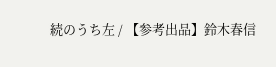続のうち左 / 【参考出品】鈴木春信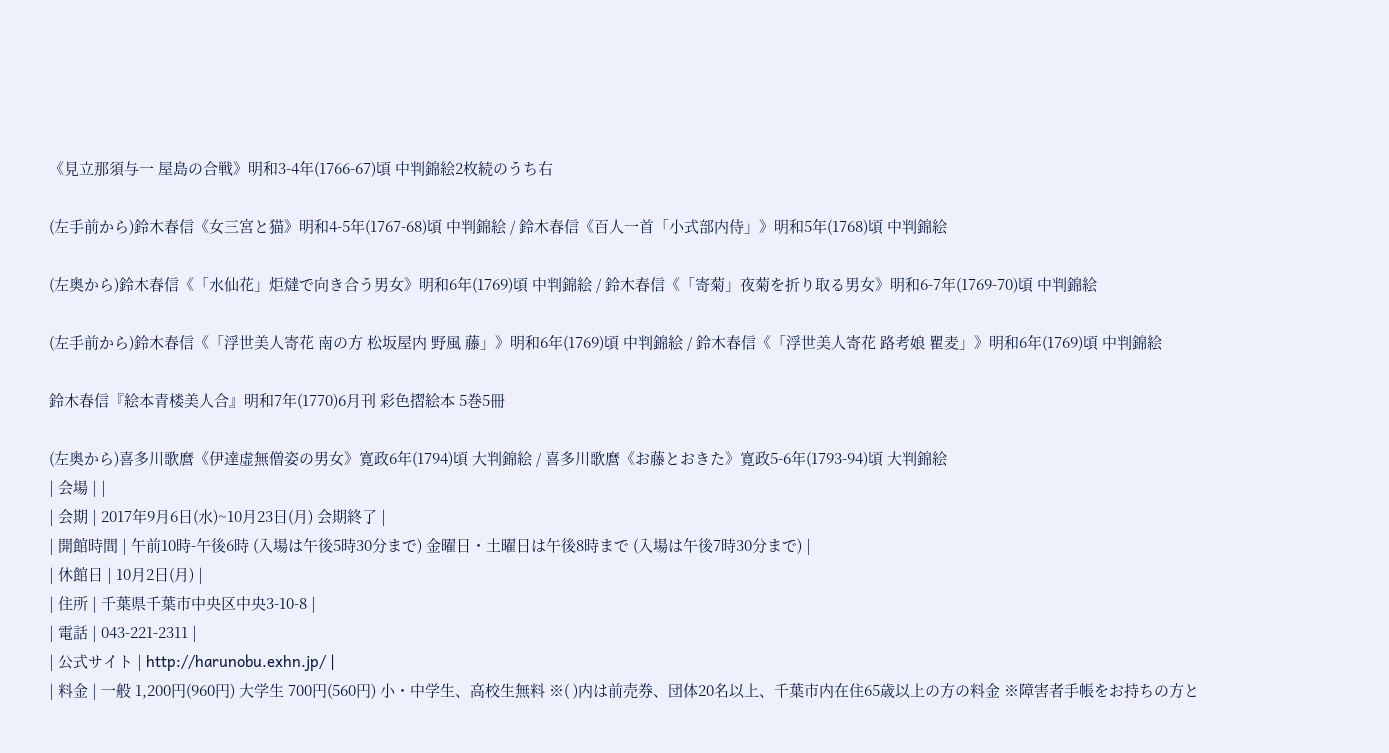《見立那須与一 屋島の合戦》明和3-4年(1766-67)頃 中判錦絵2枚続のうち右

(左手前から)鈴木春信《女三宮と猫》明和4-5年(1767-68)頃 中判錦絵 / 鈴木春信《百人一首「小式部内侍」》明和5年(1768)頃 中判錦絵

(左奥から)鈴木春信《「水仙花」炬燵で向き合う男女》明和6年(1769)頃 中判錦絵 / 鈴木春信《「寄菊」夜菊を折り取る男女》明和6-7年(1769-70)頃 中判錦絵

(左手前から)鈴木春信《「浮世美人寄花 南の方 松坂屋内 野風 藤」》明和6年(1769)頃 中判錦絵 / 鈴木春信《「浮世美人寄花 路考娘 瞿麦」》明和6年(1769)頃 中判錦絵

鈴木春信『絵本青楼美人合』明和7年(1770)6月刊 彩色摺絵本 5巻5冊

(左奥から)喜多川歌麿《伊達虚無僧姿の男女》寛政6年(1794)頃 大判錦絵 / 喜多川歌麿《お藤とおきた》寛政5-6年(1793-94)頃 大判錦絵
| 会場 | |
| 会期 | 2017年9月6日(水)~10月23日(月) 会期終了 |
| 開館時間 | 午前10時-午後6時 (入場は午後5時30分まで) 金曜日・土曜日は午後8時まで (入場は午後7時30分まで) |
| 休館日 | 10月2日(月) |
| 住所 | 千葉県千葉市中央区中央3-10-8 |
| 電話 | 043-221-2311 |
| 公式サイト | http://harunobu.exhn.jp/ |
| 料金 | 一般 1,200円(960円) 大学生 700円(560円) 小・中学生、高校生無料 ※( )内は前売券、団体20名以上、千葉市内在住65歳以上の方の料金 ※障害者手帳をお持ちの方と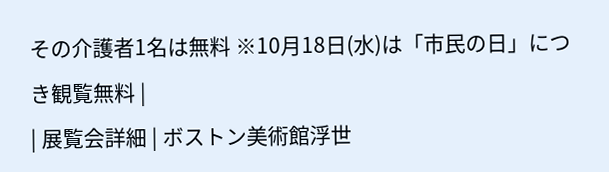その介護者1名は無料 ※10月18日(水)は「市民の日」につき観覧無料 |
| 展覧会詳細 | ボストン美術館浮世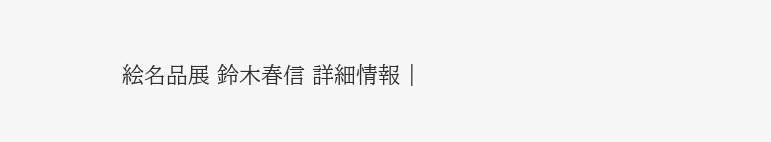絵名品展 鈴木春信 詳細情報 |